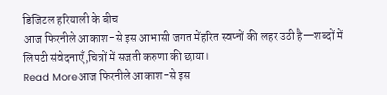डिजिटल हरियाली के बीच
आज फिरनीले आकाश-से इस आभासी जगत मेंहरित स्वप्नों की लहर उठी है—शब्दों में लिपटी संवेदनाएँ,चित्रों में सजती करुणा की छाया।
Read Moreआज फिरनीले आकाश-से इस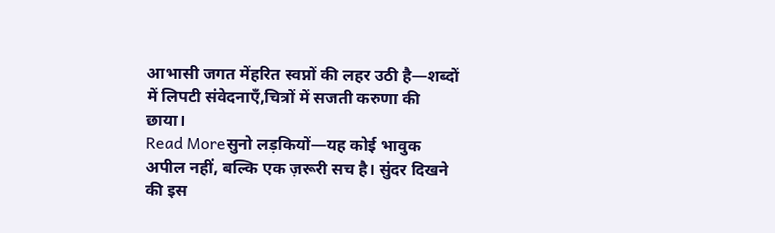आभासी जगत मेंहरित स्वप्नों की लहर उठी है—शब्दों में लिपटी संवेदनाएँ,चित्रों में सजती करुणा की छाया।
Read Moreसुनो लड़कियों—यह कोई भावुक अपील नहीं, बल्कि एक ज़रूरी सच है। सुंदर दिखने की इस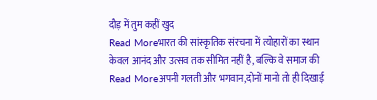दौड़ में तुम कहीं खुद
Read Moreभारत की सांस्कृतिक संरचना में त्योहारों का स्थान केवल आनंद और उत्सव तक सीमित नहीं है, बल्कि वे समाज की
Read Moreअपनी गलती और भगवान,दोनों मानो तो ही दिखाई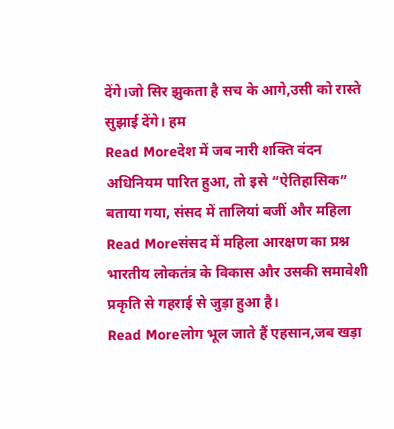देंगे।जो सिर झुकता है सच के आगे,उसी को रास्ते सुझाई देंगे। हम
Read Moreदेश में जब नारी शक्ति वंदन अधिनियम पारित हुआ, तो इसे “ऐतिहासिक” बताया गया, संसद में तालियां बजीं और महिला
Read Moreसंसद में महिला आरक्षण का प्रश्न भारतीय लोकतंत्र के विकास और उसकी समावेशी प्रकृति से गहराई से जुड़ा हुआ है।
Read Moreलोग भूल जाते हैं एहसान,जब खड़ा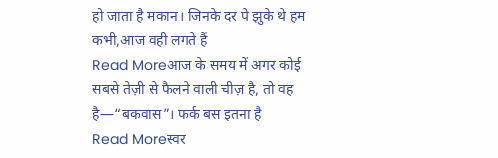हो जाता है मकान। जिनके दर पे झुके थे हम कभी,आज वही लगते हैं
Read Moreआज के समय में अगर कोई सबसे तेज़ी से फैलने वाली चीज़ है, तो वह है—“बकवास”। फर्क बस इतना है
Read Moreस्वर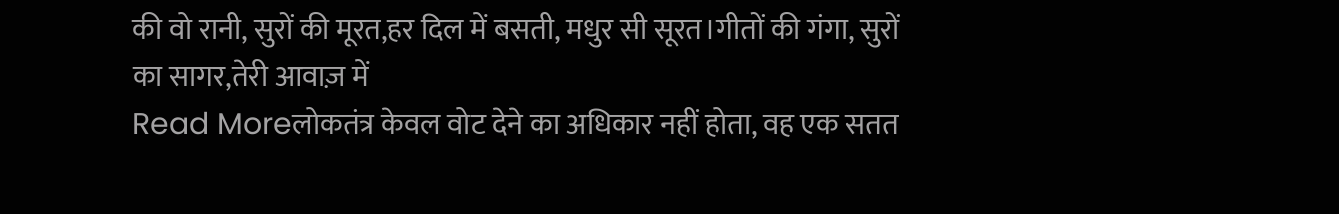की वो रानी, सुरों की मूरत,हर दिल में बसती, मधुर सी सूरत।गीतों की गंगा, सुरों का सागर,तेरी आवाज़ में
Read Moreलोकतंत्र केवल वोट देने का अधिकार नहीं होता, वह एक सतत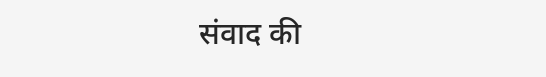संवाद की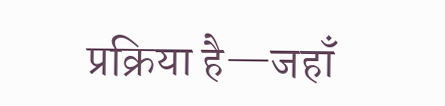प्रक्रिया है—जहाँ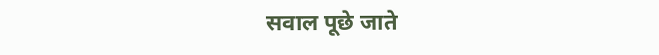सवाल पूछे जाते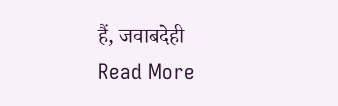हैं, जवाबदेही
Read More